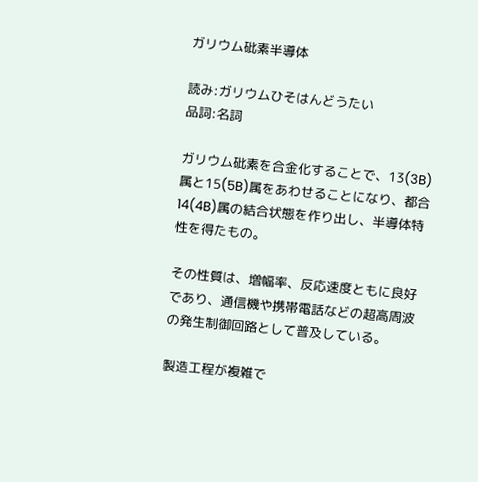ガリウム砒素半導体

読み:ガリウムひそはんどうたい
品詞:名詞

ガリウム砒素を合金化することで、13(3B)属と15(5B)属をあわせることになり、都合14(4B)属の結合状態を作り出し、半導体特性を得たもの。

その性質は、増幅率、反応速度ともに良好であり、通信機や携帯電話などの超高周波の発生制御回路として普及している。

製造工程が複雑で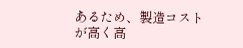あるため、製造コストが高く高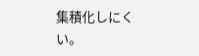集積化しにくい。